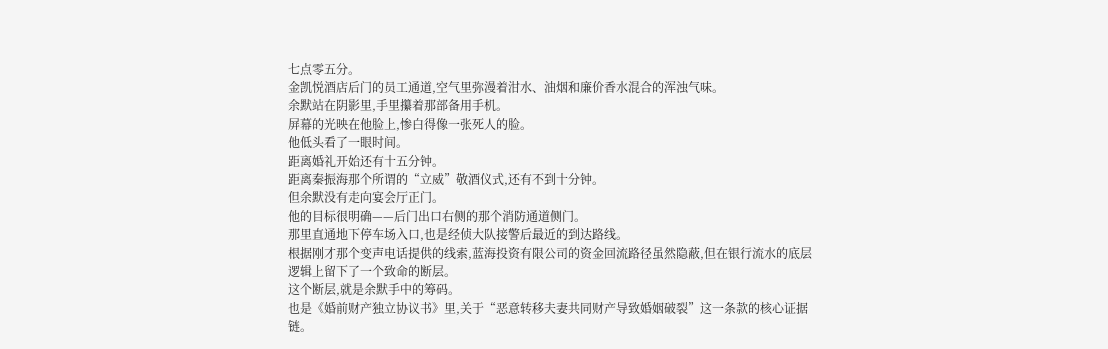七点零五分。
金凯悦酒店后门的员工通道,空气里弥漫着泔水、油烟和廉价香水混合的浑浊气味。
余默站在阴影里,手里攥着那部备用手机。
屏幕的光映在他脸上,惨白得像一张死人的脸。
他低头看了一眼时间。
距离婚礼开始还有十五分钟。
距离秦振海那个所谓的“立威”敬酒仪式,还有不到十分钟。
但余默没有走向宴会厅正门。
他的目标很明确——后门出口右侧的那个消防通道侧门。
那里直通地下停车场入口,也是经侦大队接警后最近的到达路线。
根据刚才那个变声电话提供的线索,蓝海投资有限公司的资金回流路径虽然隐蔽,但在银行流水的底层逻辑上留下了一个致命的断层。
这个断层,就是余默手中的筹码。
也是《婚前财产独立协议书》里,关于“恶意转移夫妻共同财产导致婚姻破裂”这一条款的核心证据链。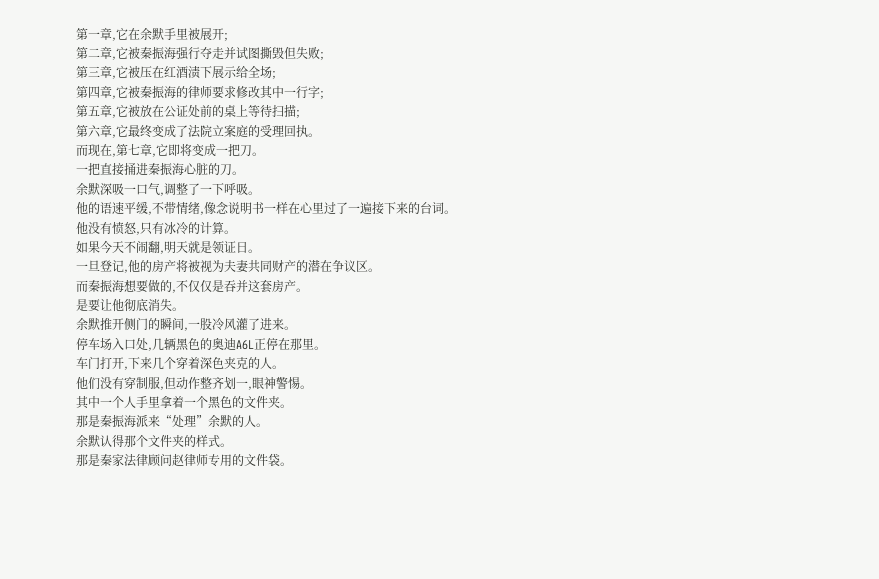第一章,它在余默手里被展开;
第二章,它被秦振海强行夺走并试图撕毁但失败;
第三章,它被压在红酒渍下展示给全场;
第四章,它被秦振海的律师要求修改其中一行字;
第五章,它被放在公证处前的桌上等待扫描;
第六章,它最终变成了法院立案庭的受理回执。
而现在,第七章,它即将变成一把刀。
一把直接捅进秦振海心脏的刀。
余默深吸一口气,调整了一下呼吸。
他的语速平缓,不带情绪,像念说明书一样在心里过了一遍接下来的台词。
他没有愤怒,只有冰冷的计算。
如果今天不闹翻,明天就是领证日。
一旦登记,他的房产将被视为夫妻共同财产的潜在争议区。
而秦振海想要做的,不仅仅是吞并这套房产。
是要让他彻底消失。
余默推开侧门的瞬间,一股冷风灌了进来。
停车场入口处,几辆黑色的奥迪A6L正停在那里。
车门打开,下来几个穿着深色夹克的人。
他们没有穿制服,但动作整齐划一,眼神警惕。
其中一个人手里拿着一个黑色的文件夹。
那是秦振海派来“处理”余默的人。
余默认得那个文件夹的样式。
那是秦家法律顾问赵律师专用的文件袋。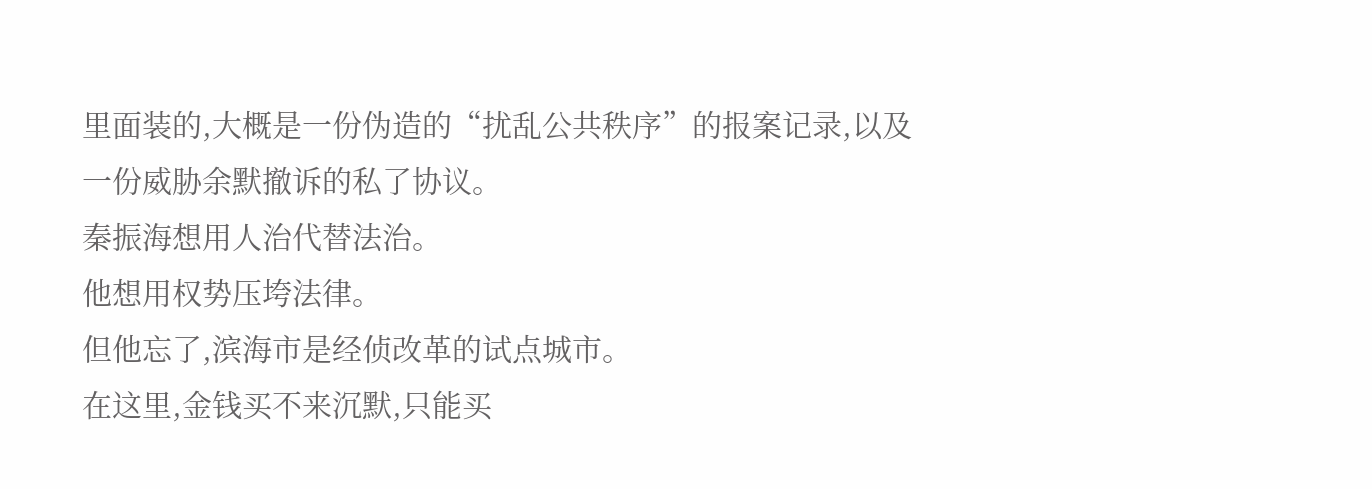里面装的,大概是一份伪造的“扰乱公共秩序”的报案记录,以及一份威胁余默撤诉的私了协议。
秦振海想用人治代替法治。
他想用权势压垮法律。
但他忘了,滨海市是经侦改革的试点城市。
在这里,金钱买不来沉默,只能买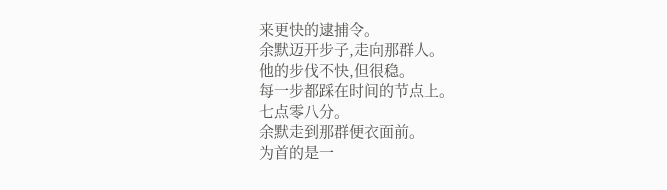来更快的逮捕令。
余默迈开步子,走向那群人。
他的步伐不快,但很稳。
每一步都踩在时间的节点上。
七点零八分。
余默走到那群便衣面前。
为首的是一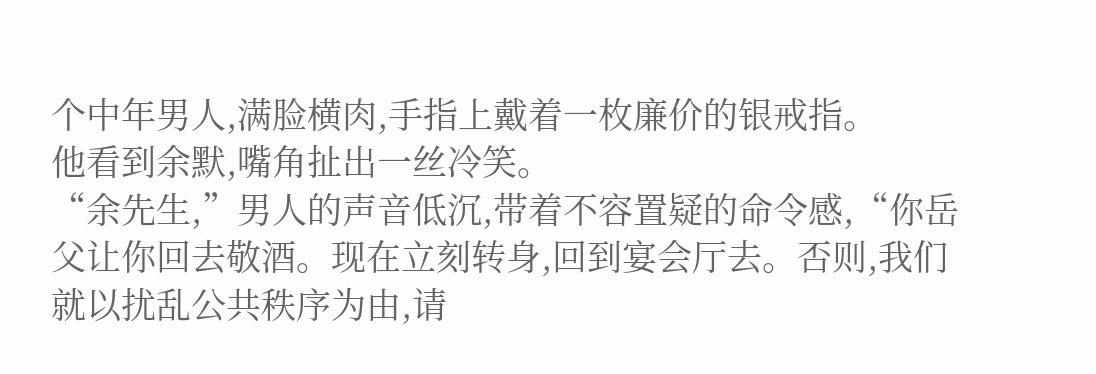个中年男人,满脸横肉,手指上戴着一枚廉价的银戒指。
他看到余默,嘴角扯出一丝冷笑。
“余先生,”男人的声音低沉,带着不容置疑的命令感,“你岳父让你回去敬酒。现在立刻转身,回到宴会厅去。否则,我们就以扰乱公共秩序为由,请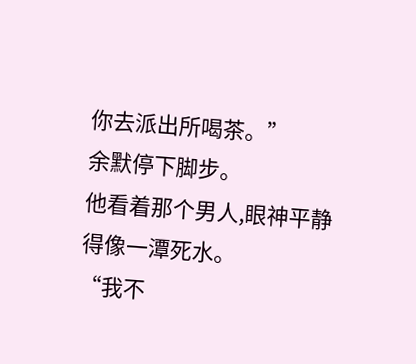你去派出所喝茶。”
余默停下脚步。
他看着那个男人,眼神平静得像一潭死水。
“我不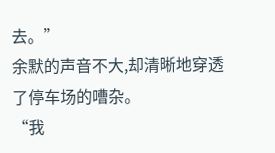去。”
余默的声音不大,却清晰地穿透了停车场的嘈杂。
“我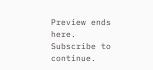Preview ends here. Subscribe to continue.